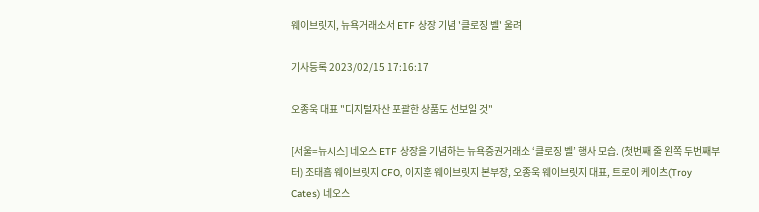웨이브릿지, 뉴욕거래소서 ETF 상장 기념 '클로징 벨' 울려

기사등록 2023/02/15 17:16:17

오종욱 대표 "디지털자산 포괄한 상품도 선보일 것"

[서울=뉴시스] 네오스 ETF 상장을 기념하는 뉴욕증권거래소 ‘클로징 벨’ 행사 모습. (첫번째 줄 왼쪽 두번째부터) 조태흠 웨이브릿지 CFO, 이지훈 웨이브릿지 본부장, 오종욱 웨이브릿지 대표, 트로이 케이츠(Troy Cates) 네오스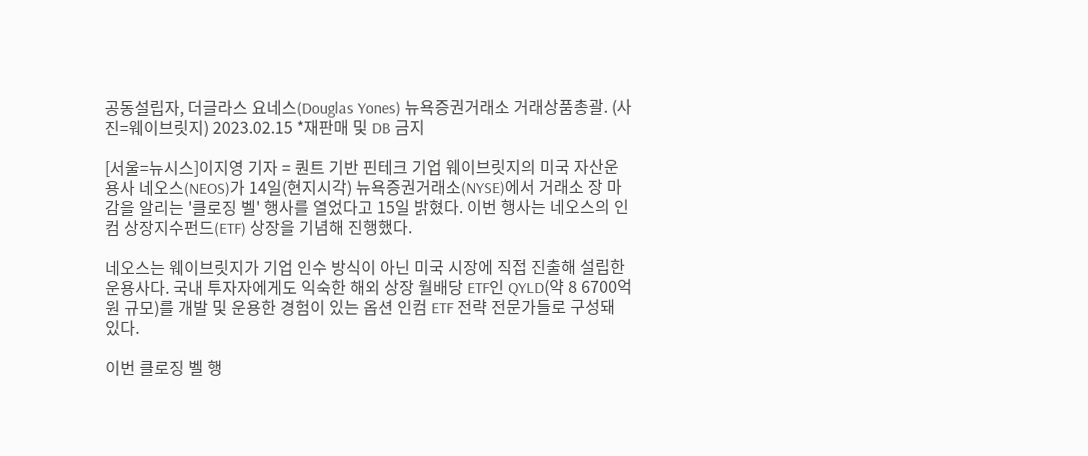공동설립자, 더글라스 요네스(Douglas Yones) 뉴욕증권거래소 거래상품총괄. (사진=웨이브릿지) 2023.02.15 *재판매 및 DB 금지

[서울=뉴시스]이지영 기자 = 퀀트 기반 핀테크 기업 웨이브릿지의 미국 자산운용사 네오스(NEOS)가 14일(현지시각) 뉴욕증권거래소(NYSE)에서 거래소 장 마감을 알리는 '클로징 벨' 행사를 열었다고 15일 밝혔다. 이번 행사는 네오스의 인컴 상장지수펀드(ETF) 상장을 기념해 진행했다.

네오스는 웨이브릿지가 기업 인수 방식이 아닌 미국 시장에 직접 진출해 설립한 운용사다. 국내 투자자에게도 익숙한 해외 상장 월배당 ETF인 QYLD(약 8 6700억원 규모)를 개발 및 운용한 경험이 있는 옵션 인컴 ETF 전략 전문가들로 구성돼 있다.

이번 클로징 벨 행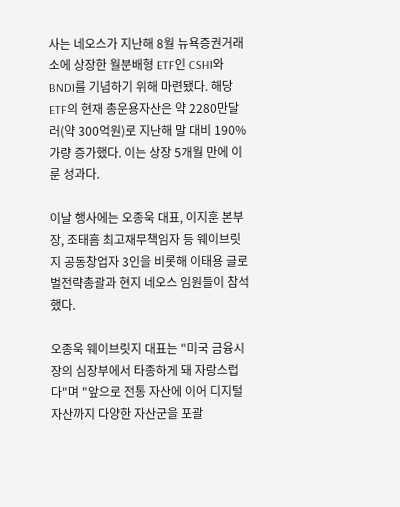사는 네오스가 지난해 8월 뉴욕증권거래소에 상장한 월분배형 ETF인 CSHI와 BNDI를 기념하기 위해 마련됐다. 해당 ETF의 현재 총운용자산은 약 2280만달러(약 300억원)로 지난해 말 대비 190%가량 증가했다. 이는 상장 5개월 만에 이룬 성과다.

이날 행사에는 오종욱 대표, 이지훈 본부장, 조태흠 최고재무책임자 등 웨이브릿지 공동창업자 3인을 비롯해 이태용 글로벌전략총괄과 현지 네오스 임원들이 참석했다.

오종욱 웨이브릿지 대표는 "미국 금융시장의 심장부에서 타종하게 돼 자랑스럽다"며 "앞으로 전통 자산에 이어 디지털자산까지 다양한 자산군을 포괄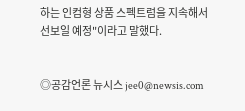하는 인컴형 상품 스펙트럼을 지속해서 선보일 예정"이라고 말했다.


◎공감언론 뉴시스 jee0@newsis.com